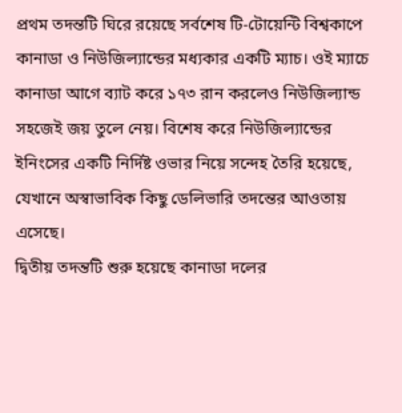প্রথম তদন্তটি ঘিরে রয়েছে সর্বশেষ টি-টোয়েন্টি বিশ্বকাপে কানাডা ও নিউজিল্যান্ডের মধ্যকার একটি ম্যাচ। ওই ম্যাচে কানাডা আগে ব্যাট করে ১৭৩ রান করলেও নিউজিল্যান্ড সহজেই জয় তুলে নেয়। বিশেষ করে নিউজিল্যান্ডের ইনিংসের একটি নির্দিষ্ট ওভার নিয়ে সন্দেহ তৈরি হয়েছে, যেখানে অস্বাভাবিক কিছু ডেলিভারি তদন্তের আওতায় এসেছে।
দ্বিতীয় তদন্তটি শুরু হয়েছে কানাডা দলের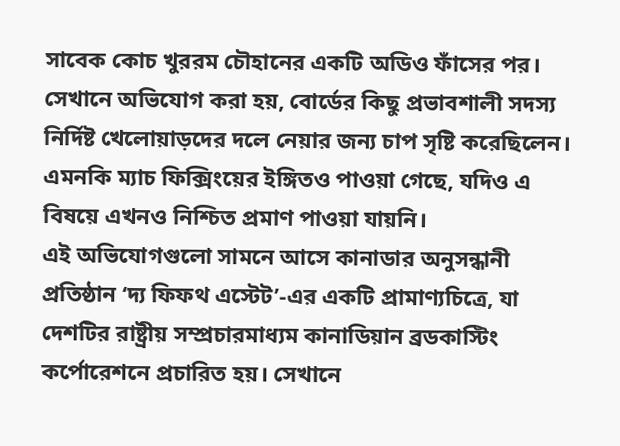সাবেক কোচ খুররম চৌহানের একটি অডিও ফাঁসের পর। সেখানে অভিযোগ করা হয়, বোর্ডের কিছু প্রভাবশালী সদস্য নির্দিষ্ট খেলোয়াড়দের দলে নেয়ার জন্য চাপ সৃষ্টি করেছিলেন। এমনকি ম্যাচ ফিক্সিংয়ের ইঙ্গিতও পাওয়া গেছে, যদিও এ বিষয়ে এখনও নিশ্চিত প্রমাণ পাওয়া যায়নি।
এই অভিযোগগুলো সামনে আসে কানাডার অনুসন্ধানী প্রতিষ্ঠান ‘দ্য ফিফথ এস্টেট’-এর একটি প্রামাণ্যচিত্রে, যা দেশটির রাষ্ট্রীয় সম্প্রচারমাধ্যম কানাডিয়ান ব্রডকাস্টিং কর্পোরেশনে প্রচারিত হয়। সেখানে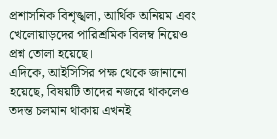প্রশাসনিক বিশৃঙ্খলা, আর্থিক অনিয়ম এবং খেলোয়াড়দের পারিশ্রমিক বিলম্ব নিয়েও প্রশ্ন তোলা হয়েছে।
এদিকে, আইসিসির পক্ষ থেকে জানানো হয়েছে, বিষয়টি তাদের নজরে থাকলেও তদন্ত চলমান থাকায় এখনই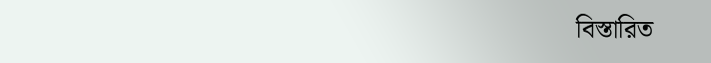বিস্তারিত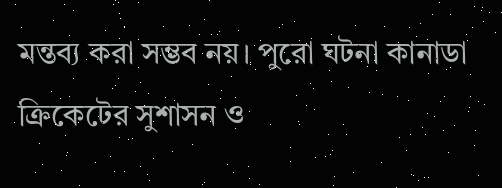মন্তব্য করা সম্ভব নয়। পুরো ঘটনা কানাডা ক্রিকেটের সুশাসন ও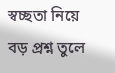স্বচ্ছতা নিয়ে বড় প্রশ্ন তুলে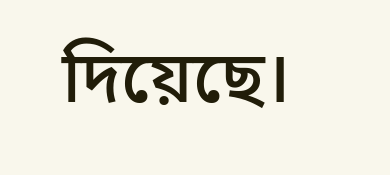দিয়েছে।